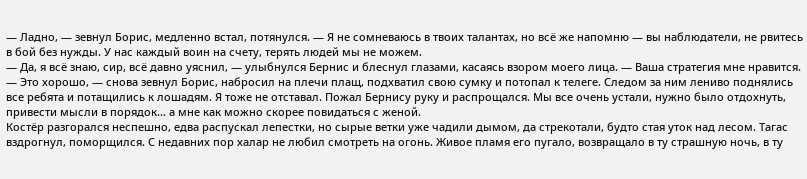— Ладно, — зевнул Борис, медленно встал, потянулся. — Я не сомневаюсь в твоих талантах, но всё же напомню — вы наблюдатели, не рвитесь в бой без нужды. У нас каждый воин на счету, терять людей мы не можем.
— Да, я всё знаю, сир, всё давно уяснил, — улыбнулся Бернис и блеснул глазами, касаясь взором моего лица. — Ваша стратегия мне нравится.
— Это хорошо, — снова зевнул Борис, набросил на плечи плащ, подхватил свою сумку и потопал к телеге. Следом за ним лениво поднялись все ребята и потащились к лошадям. Я тоже не отставал. Пожал Бернису руку и распрощался. Мы все очень устали, нужно было отдохнуть, привести мысли в порядок… а мне как можно скорее повидаться с женой.
Костёр разгорался неспешно, едва распускал лепестки, но сырые ветки уже чадили дымом, да стрекотали, будто стая уток над лесом. Тагас вздрогнул, поморщился. С недавних пор халар не любил смотреть на огонь. Живое пламя его пугало, возвращало в ту страшную ночь, в ту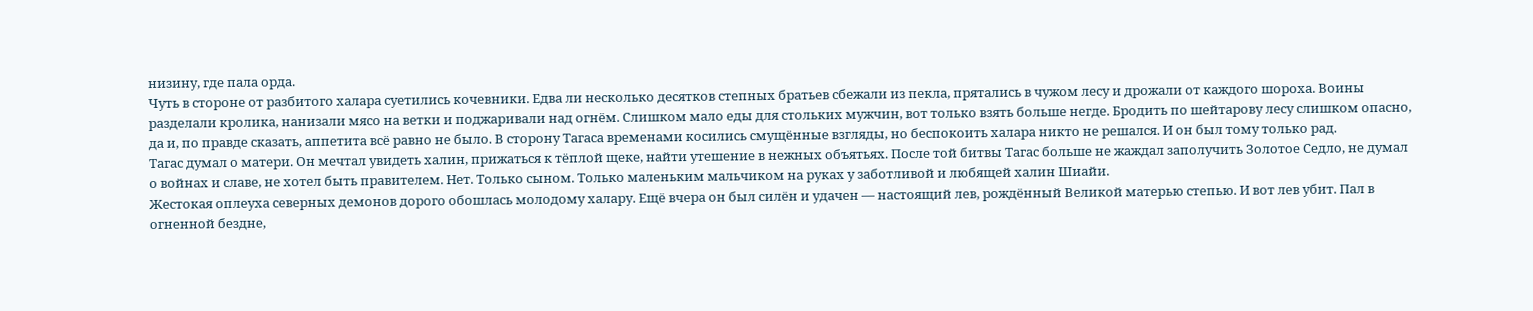низину, где пала орда.
Чуть в стороне от разбитого халара суетились кочевники. Едва ли несколько десятков степных братьев сбежали из пекла, прятались в чужом лесу и дрожали от каждого шороха. Воины разделали кролика, нанизали мясо на ветки и поджаривали над огнём. Слишком мало еды для стольких мужчин, вот только взять больше негде. Бродить по шейтарову лесу слишком опасно, да и, по правде сказать, аппетита всё равно не было. В сторону Тагаса временами косились смущённые взгляды, но беспокоить халара никто не решался. И он был тому только рад.
Тагас думал о матери. Он мечтал увидеть халин, прижаться к тёплой щеке, найти утешение в нежных объятьях. После той битвы Тагас больше не жаждал заполучить Золотое Седло, не думал о войнах и славе, не хотел быть правителем. Нет. Только сыном. Только маленьким мальчиком на руках у заботливой и любящей халин Шиайи.
Жестокая оплеуха северных демонов дорого обошлась молодому халару. Ещё вчера он был силён и удачен — настоящий лев, рождённый Великой матерью степью. И вот лев убит. Пал в огненной бездне,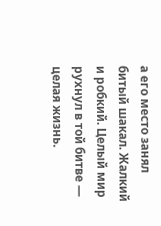а его место занял битый шакал. Жалкий и робкий. Целый мир рухнул в той битве — целая жизнь.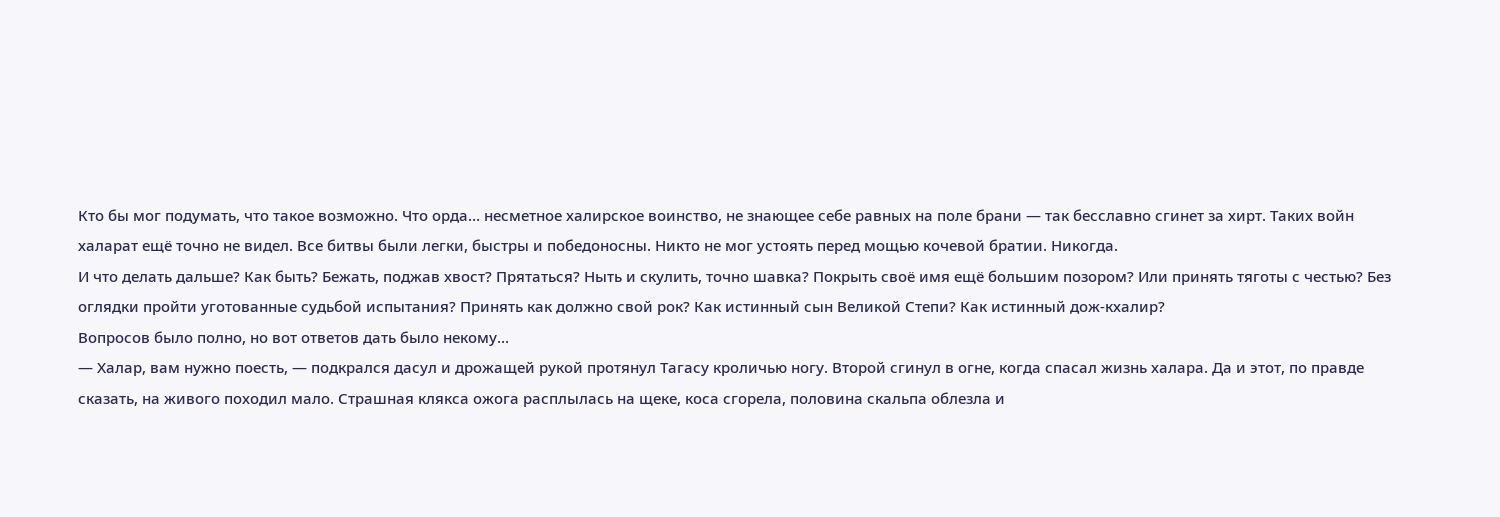Кто бы мог подумать, что такое возможно. Что орда… несметное халирское воинство, не знающее себе равных на поле брани — так бесславно сгинет за хирт. Таких войн халарат ещё точно не видел. Все битвы были легки, быстры и победоносны. Никто не мог устоять перед мощью кочевой братии. Никогда.
И что делать дальше? Как быть? Бежать, поджав хвост? Прятаться? Ныть и скулить, точно шавка? Покрыть своё имя ещё большим позором? Или принять тяготы с честью? Без оглядки пройти уготованные судьбой испытания? Принять как должно свой рок? Как истинный сын Великой Степи? Как истинный дож-кхалир?
Вопросов было полно, но вот ответов дать было некому…
— Халар, вам нужно поесть, — подкрался дасул и дрожащей рукой протянул Тагасу кроличью ногу. Второй сгинул в огне, когда спасал жизнь халара. Да и этот, по правде сказать, на живого походил мало. Страшная клякса ожога расплылась на щеке, коса сгорела, половина скальпа облезла и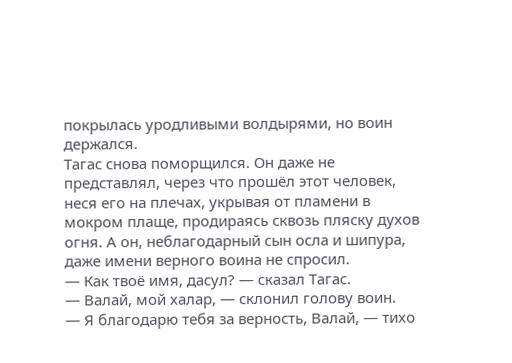покрылась уродливыми волдырями, но воин держался.
Тагас снова поморщился. Он даже не представлял, через что прошёл этот человек, неся его на плечах, укрывая от пламени в мокром плаще, продираясь сквозь пляску духов огня. А он, неблагодарный сын осла и шипура, даже имени верного воина не спросил.
— Как твоё имя, дасул? — сказал Тагас.
— Валай, мой халар, — склонил голову воин.
— Я благодарю тебя за верность, Валай, — тихо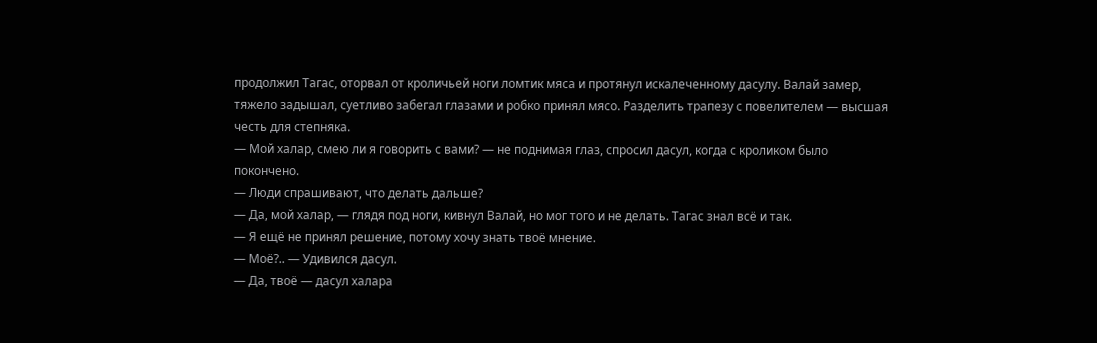продолжил Тагас, оторвал от кроличьей ноги ломтик мяса и протянул искалеченному дасулу. Валай замер, тяжело задышал, суетливо забегал глазами и робко принял мясо. Разделить трапезу с повелителем — высшая честь для степняка.
— Мой халар, смею ли я говорить с вами? — не поднимая глаз, спросил дасул, когда с кроликом было покончено.
— Люди спрашивают, что делать дальше?
— Да, мой халар, — глядя под ноги, кивнул Валай, но мог того и не делать. Тагас знал всё и так.
— Я ещё не принял решение, потому хочу знать твоё мнение.
— Моё?.. — Удивился дасул.
— Да, твоё — дасул халара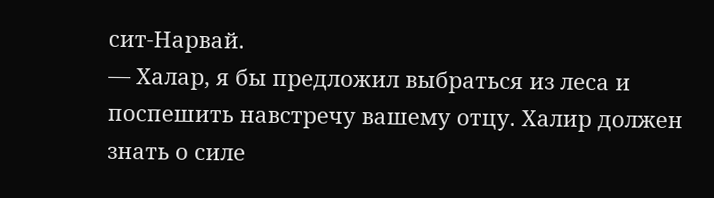сит-Нарвай.
— Халар, я бы предложил выбраться из леса и поспешить навстречу вашему отцу. Халир должен знать о силе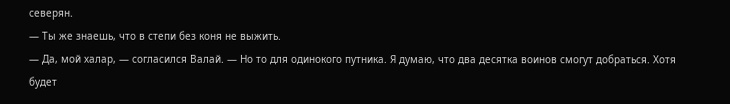северян.
— Ты же знаешь, что в степи без коня не выжить.
— Да, мой халар, — согласился Валай. — Но то для одинокого путника. Я думаю, что два десятка воинов смогут добраться. Хотя будет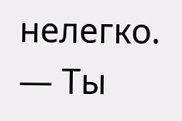нелегко.
— Ты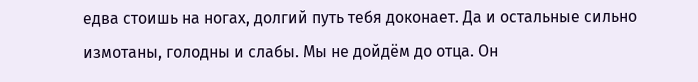едва стоишь на ногах, долгий путь тебя доконает. Да и остальные сильно измотаны, голодны и слабы. Мы не дойдём до отца. Он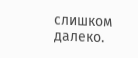слишком далеко.